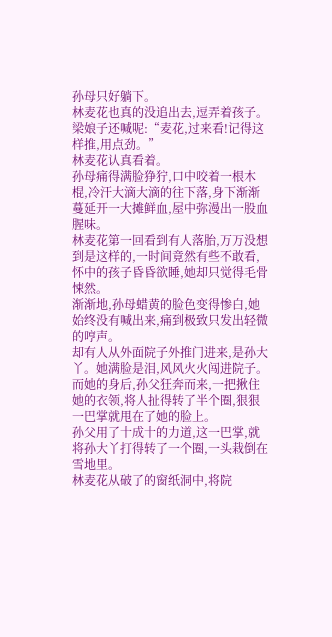孙母只好躺下。
林麦花也真的没追出去,逗弄着孩子。
梁娘子还喊呢:“麦花,过来看!记得这样推,用点劲。”
林麦花认真看着。
孙母痛得满脸狰狞,口中咬着一根木棍,冷汗大滴大滴的往下落,身下渐渐蔓延开一大摊鲜血,屋中弥漫出一股血腥味。
林麦花第一回看到有人落胎,万万没想到是这样的,一时间竟然有些不敢看,怀中的孩子昏昏欲睡,她却只觉得毛骨悚然。
渐渐地,孙母蜡黄的脸色变得惨白,她始终没有喊出来,痛到极致只发出轻微的哼声。
却有人从外面院子外推门进来,是孙大丫。她满脸是泪,风风火火闯进院子。
而她的身后,孙父狂奔而来,一把揪住她的衣领,将人扯得转了半个圈,狠狠一巴掌就甩在了她的脸上。
孙父用了十成十的力道,这一巴掌,就将孙大丫打得转了一个圈,一头栽倒在雪地里。
林麦花从破了的窗纸洞中,将院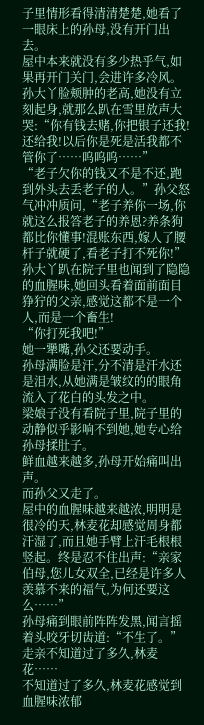子里情形看得清清楚楚,她看了一眼床上的孙母,没有开门出去。
屋中本来就没有多少热乎气,如果再开门关门,会进许多冷风。
孙大丫脸颊肿的老高,她没有立刻起身,就那么趴在雪里放声大哭:“你有钱去赌,你把银子还我!还给我!以后你是死是活我都不管你了……呜呜呜……”
“老子欠你的钱又不是不还,跑到外头去丢老子的人。”孙父怒气冲冲质问,“老子养你一场,你就这么报答老子的养恩?养条狗都比你懂事!混账东西,嫁人了腰杆子就硬了,看老子打不死你!”
孙大丫趴在院子里也闻到了隐隐的血腥味,她回头看着面前面目狰狞的父亲,感觉这都不是一个人,而是一个畜生!
“你打死我吧!”
她一犟嘴,孙父还要动手。
孙母满脸是汗,分不清是汗水还是泪水,从她满是皱纹的的眼角流入了花白的头发之中。
梁娘子没有看院子里,院子里的动静似乎影响不到她,她专心给孙母揉肚子。
鲜血越来越多,孙母开始痛叫出声。
而孙父又走了。
屋中的血腥味越来越浓,明明是很冷的天,林麦花却感觉周身都汗湿了,而且她手臂上汗毛根根竖起。终是忍不住出声:“亲家伯母,您儿女双全,已经是许多人羡慕不来的福气,为何还要这么……”
孙母痛到眼前阵阵发黑,闻言摇着头咬牙切齿道:“不生了。”
走亲不知道过了多久,林麦花……
不知道过了多久,林麦花感觉到血腥味浓郁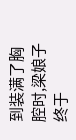到装满了胸腔时,梁娘子终于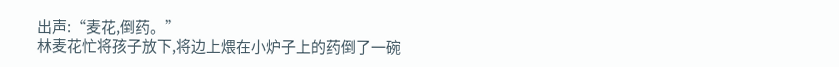出声:“麦花,倒药。”
林麦花忙将孩子放下,将边上煨在小炉子上的药倒了一碗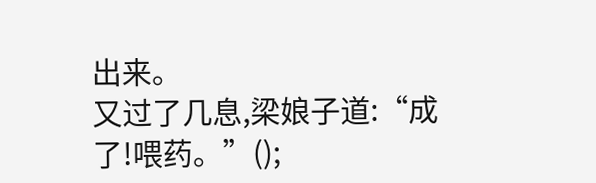出来。
又过了几息,梁娘子道:“成了!喂药。”();